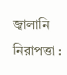জ্বালানি নিরাপত্তা :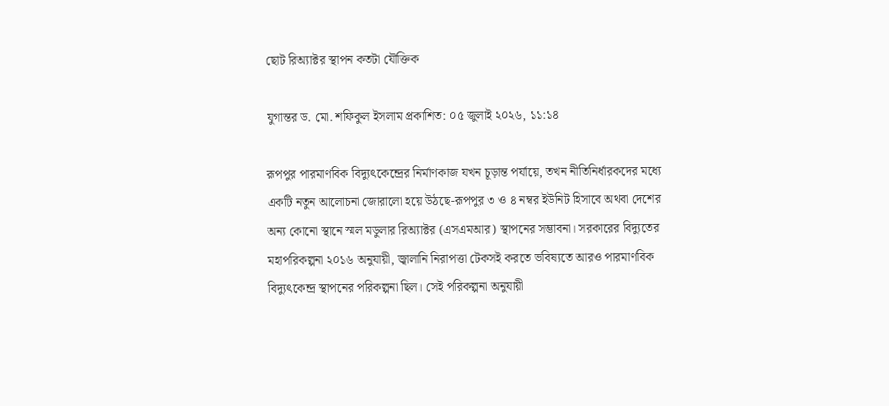ছোট রিঅ্যাক্টর স্থাপন কতটা যৌক্তিক

যুগান্তর ড. মো. শফিকুল ইসলাম প্রকাশিত: ০৫ জুলাই ২০২৬, ১১:১৪

রূপপুর পারমাণবিক বিদ্যুৎকেন্দ্রের নির্মাণকাজ যখন চূড়ান্ত পর্যায়ে, তখন নীতিনির্ধারকদের মধ্যে একটি নতুন আলোচনা জোরালো হয়ে উঠছে-রূপপুর ৩ ও ৪ নম্বর ইউনিট হিসাবে অথবা দেশের অন্য কোনো স্থানে স্মল মডুলার রিঅ্যাক্টর (এসএমআর) স্থাপনের সম্ভাবনা। সরকারের বিদ্যুতের মহাপরিকল্পনা ২০১৬ অনুযায়ী, জ্বালানি নিরাপত্তা টেকসই করতে ভবিষ্যতে আরও পারমাণবিক বিদ্যুৎকেন্দ্র স্থাপনের পরিকল্পনা ছিল। সেই পরিকল্পনা অনুযায়ী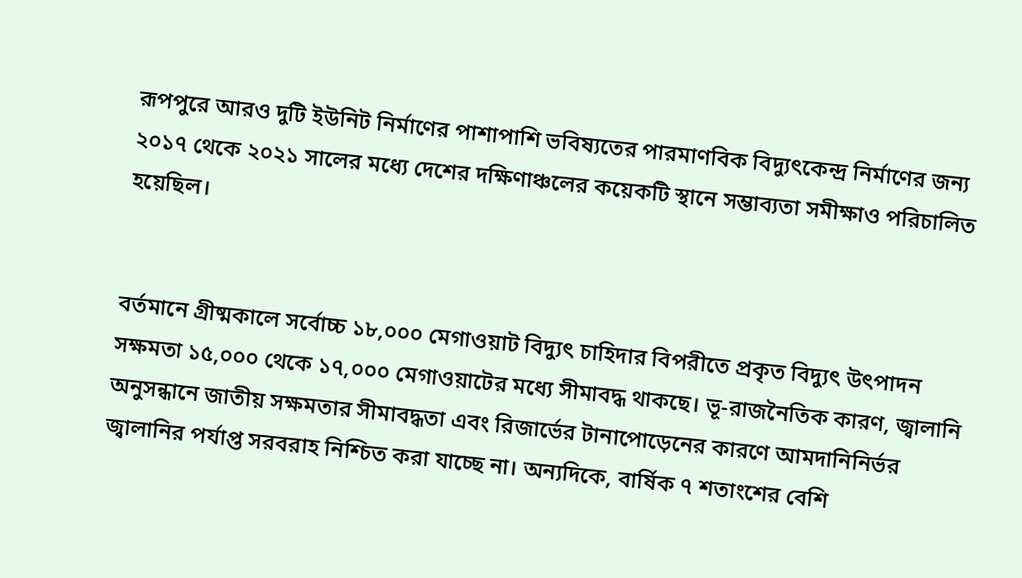রূপপুরে আরও দুটি ইউনিট নির্মাণের পাশাপাশি ভবিষ্যতের পারমাণবিক বিদ্যুৎকেন্দ্র নির্মাণের জন্য ২০১৭ থেকে ২০২১ সালের মধ্যে দেশের দক্ষিণাঞ্চলের কয়েকটি স্থানে সম্ভাব্যতা সমীক্ষাও পরিচালিত হয়েছিল।


বর্তমানে গ্রীষ্মকালে সর্বোচ্চ ১৮,০০০ মেগাওয়াট বিদ্যুৎ চাহিদার বিপরীতে প্রকৃত বিদ্যুৎ উৎপাদন সক্ষমতা ১৫,০০০ থেকে ১৭,০০০ মেগাওয়াটের মধ্যে সীমাবদ্ধ থাকছে। ভূ-রাজনৈতিক কারণ, জ্বালানি অনুসন্ধানে জাতীয় সক্ষমতার সীমাবদ্ধতা এবং রিজার্ভের টানাপোড়েনের কারণে আমদানিনির্ভর জ্বালানির পর্যাপ্ত সরবরাহ নিশ্চিত করা যাচ্ছে না। অন্যদিকে, বার্ষিক ৭ শতাংশের বেশি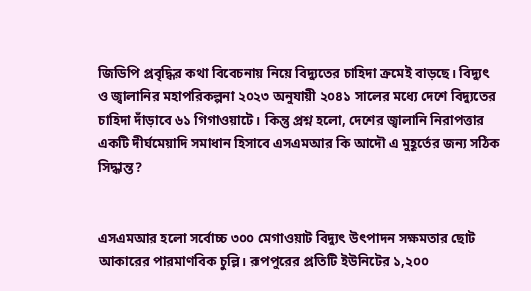জিডিপি প্রবৃদ্ধির কথা বিবেচনায় নিয়ে বিদ্যুতের চাহিদা ক্রমেই বাড়ছে। বিদ্যুৎ ও জ্বালানির মহাপরিকল্পনা ২০২৩ অনুযায়ী ২০৪১ সালের মধ্যে দেশে বিদ্যুতের চাহিদা দাঁড়াবে ৬১ গিগাওয়াটে। কিন্তু প্রশ্ন হলো, দেশের জ্বালানি নিরাপত্তার একটি দীর্ঘমেয়াদি সমাধান হিসাবে এসএমআর কি আদৌ এ মুহূর্তের জন্য সঠিক সিদ্ধান্ত?


এসএমআর হলো সর্বোচ্চ ৩০০ মেগাওয়াট বিদ্যুৎ উৎপাদন সক্ষমতার ছোট আকারের পারমাণবিক চুল্লি। রূপপুরের প্রতিটি ইউনিটের ১,২০০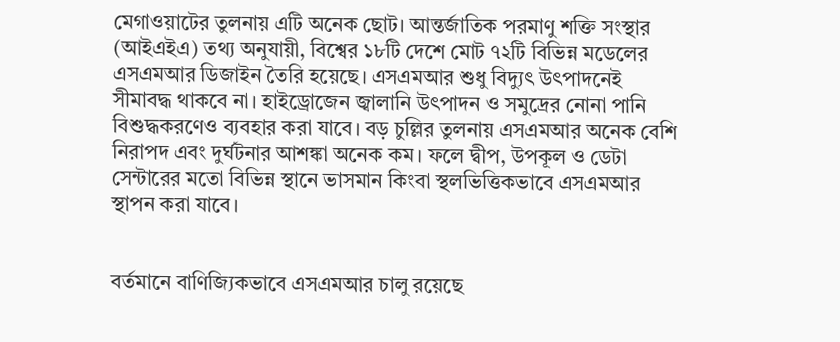মেগাওয়াটের তুলনায় এটি অনেক ছোট। আন্তর্জাতিক পরমাণু শক্তি সংস্থার (আইএইএ) তথ্য অনুযায়ী, বিশ্বের ১৮টি দেশে মোট ৭২টি বিভিন্ন মডেলের এসএমআর ডিজাইন তৈরি হয়েছে। এসএমআর শুধু বিদ্যুৎ উৎপাদনেই সীমাবদ্ধ থাকবে না। হাইড্রোজেন জ্বালানি উৎপাদন ও সমুদ্রের নোনা পানি বিশুদ্ধকরণেও ব্যবহার করা যাবে। বড় চুল্লির তুলনায় এসএমআর অনেক বেশি নিরাপদ এবং দুর্ঘটনার আশঙ্কা অনেক কম। ফলে দ্বীপ, উপকূল ও ডেটা সেন্টারের মতো বিভিন্ন স্থানে ভাসমান কিংবা স্থলভিত্তিকভাবে এসএমআর স্থাপন করা যাবে।


বর্তমানে বাণিজ্যিকভাবে এসএমআর চালু রয়েছে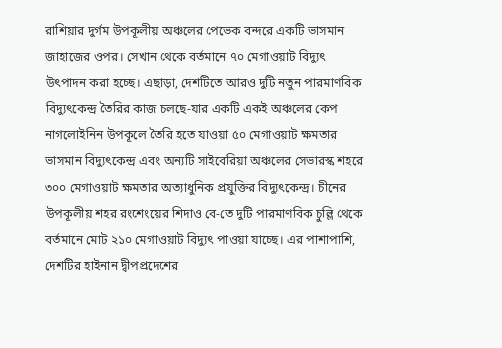রাশিয়ার দুর্গম উপকূলীয় অঞ্চলের পেভেক বন্দরে একটি ভাসমান জাহাজের ওপর। সেখান থেকে বর্তমানে ৭০ মেগাওয়াট বিদ্যুৎ উৎপাদন করা হচ্ছে। এছাড়া, দেশটিতে আরও দুটি নতুন পারমাণবিক বিদ্যুৎকেন্দ্র তৈরির কাজ চলছে-যার একটি একই অঞ্চলের কেপ নাগলোইনিন উপকূলে তৈরি হতে যাওয়া ৫০ মেগাওয়াট ক্ষমতার ভাসমান বিদ্যুৎকেন্দ্র এবং অন্যটি সাইবেরিয়া অঞ্চলের সেভারস্ক শহরে ৩০০ মেগাওয়াট ক্ষমতার অত্যাধুনিক প্রযুক্তির বিদ্যুৎকেন্দ্র। চীনের উপকূলীয় শহর রংশেংয়ের শিদাও বে-তে দুটি পারমাণবিক চুল্লি থেকে বর্তমানে মোট ২১০ মেগাওয়াট বিদ্যুৎ পাওয়া যাচ্ছে। এর পাশাপাশি, দেশটির হাইনান দ্বীপপ্রদেশের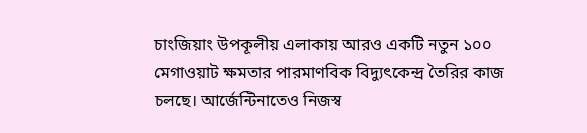চাংজিয়াং উপকূলীয় এলাকায় আরও একটি নতুন ১০০ মেগাওয়াট ক্ষমতার পারমাণবিক বিদ্যুৎকেন্দ্র তৈরির কাজ চলছে। আর্জেন্টিনাতেও নিজস্ব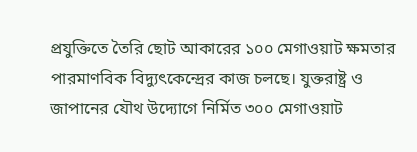প্রযুক্তিতে তৈরি ছোট আকারের ১০০ মেগাওয়াট ক্ষমতার পারমাণবিক বিদ্যুৎকেন্দ্রের কাজ চলছে। যুক্তরাষ্ট্র ও জাপানের যৌথ উদ্যোগে নির্মিত ৩০০ মেগাওয়াট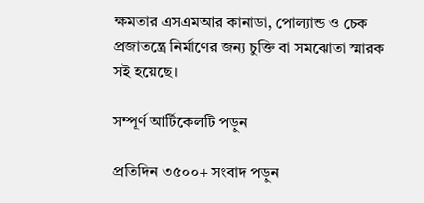ক্ষমতার এসএমআর কানাডা, পোল্যান্ড ও চেক প্রজাতন্ত্রে নির্মাণের জন্য চুক্তি বা সমঝোতা স্মারক সই হয়েছে।

সম্পূর্ণ আর্টিকেলটি পড়ুন

প্রতিদিন ৩৫০০+ সংবাদ পড়ুন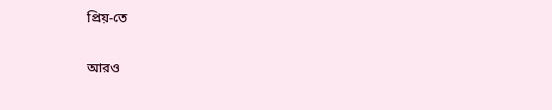প্রিয়-তে

আরও